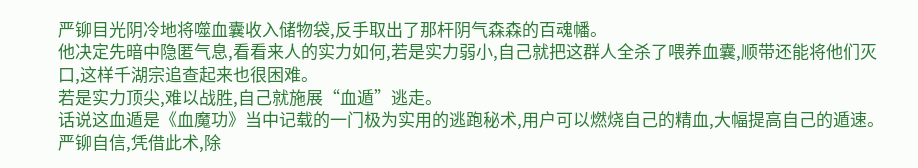严铆目光阴冷地将噬血囊收入储物袋,反手取出了那杆阴气森森的百魂幡。
他决定先暗中隐匿气息,看看来人的实力如何,若是实力弱小,自己就把这群人全杀了喂养血囊,顺带还能将他们灭口,这样千湖宗追查起来也很困难。
若是实力顶尖,难以战胜,自己就施展“血遁”逃走。
话说这血遁是《血魔功》当中记载的一门极为实用的逃跑秘术,用户可以燃烧自己的精血,大幅提高自己的遁速。
严铆自信,凭借此术,除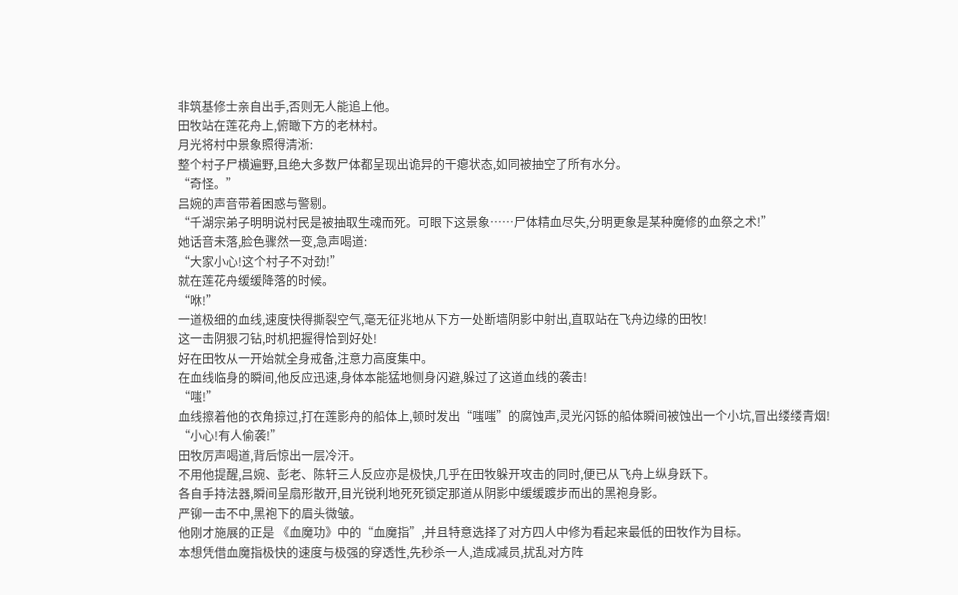非筑基修士亲自出手,否则无人能追上他。
田牧站在莲花舟上,俯瞰下方的老林村。
月光将村中景象照得清淅:
整个村子尸横遍野,且绝大多数尸体都呈现出诡异的干瘪状态,如同被抽空了所有水分。
“奇怪。”
吕婉的声音带着困惑与警剔。
“千湖宗弟子明明说村民是被抽取生魂而死。可眼下这景象……尸体精血尽失,分明更象是某种魔修的血祭之术!”
她话音未落,脸色骤然一变,急声喝道:
“大家小心!这个村子不对劲!”
就在莲花舟缓缓降落的时候。
“咻!”
一道极细的血线,速度快得撕裂空气,毫无征兆地从下方一处断墙阴影中射出,直取站在飞舟边缘的田牧!
这一击阴狠刁钻,时机把握得恰到好处!
好在田牧从一开始就全身戒备,注意力高度集中。
在血线临身的瞬间,他反应迅速,身体本能猛地侧身闪避,躲过了这道血线的袭击!
“嗤!”
血线擦着他的衣角掠过,打在莲影舟的船体上,顿时发出“嗤嗤”的腐蚀声,灵光闪铄的船体瞬间被蚀出一个小坑,冒出缕缕青烟!
“小心!有人偷袭!”
田牧厉声喝道,背后惊出一层冷汗。
不用他提醒,吕婉、彭老、陈轩三人反应亦是极快,几乎在田牧躲开攻击的同时,便已从飞舟上纵身跃下。
各自手持法器,瞬间呈扇形散开,目光锐利地死死锁定那道从阴影中缓缓踱步而出的黑袍身影。
严铆一击不中,黑袍下的眉头微皱。
他刚才施展的正是 《血魔功》中的“血魔指”,并且特意选择了对方四人中修为看起来最低的田牧作为目标。
本想凭借血魔指极快的速度与极强的穿透性,先秒杀一人,造成减员,扰乱对方阵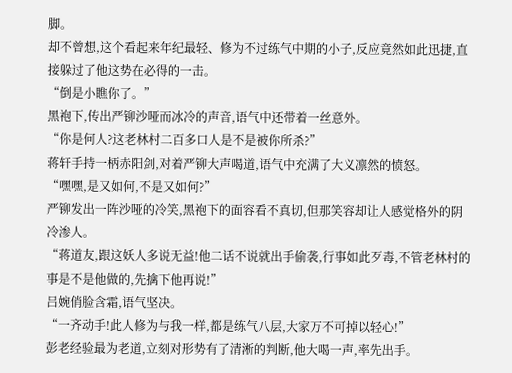脚。
却不曾想,这个看起来年纪最轻、修为不过练气中期的小子,反应竟然如此迅捷,直接躲过了他这势在必得的一击。
“倒是小瞧你了。”
黑袍下,传出严铆沙哑而冰冷的声音,语气中还带着一丝意外。
“你是何人?这老林村二百多口人是不是被你所杀?”
蒋轩手持一柄赤阳剑,对着严铆大声喝道,语气中充满了大义凛然的愤怒。
“嘿嘿,是又如何,不是又如何?”
严铆发出一阵沙哑的冷笑,黑袍下的面容看不真切,但那笑容却让人感觉格外的阴冷渗人。
“蒋道友,跟这妖人多说无益!他二话不说就出手偷袭,行事如此歹毒,不管老林村的事是不是他做的,先擒下他再说!”
吕婉俏脸含霜,语气坚决。
“一齐动手!此人修为与我一样,都是练气八层,大家万不可掉以轻心!”
彭老经验最为老道,立刻对形势有了清淅的判断,他大喝一声,率先出手。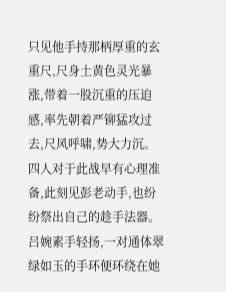只见他手持那柄厚重的玄重尺,尺身土黄色灵光暴涨,带着一股沉重的压迫感,率先朝着严铆猛攻过去,尺风呼啸,势大力沉。
四人对于此战早有心理准备,此刻见彭老动手,也纷纷祭出自己的趁手法器。
吕婉素手轻扬,一对通体翠绿如玉的手环便环绕在她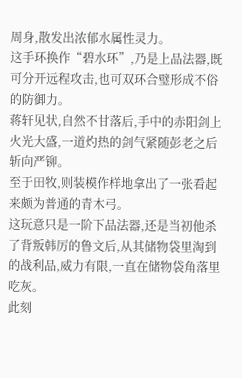周身,散发出浓郁水属性灵力。
这手环换作“碧水环”,乃是上品法器,既可分开远程攻击,也可双环合璧形成不俗的防御力。
蒋轩见状,自然不甘落后,手中的赤阳剑上火光大盛,一道灼热的剑气紧随彭老之后斩向严铆。
至于田牧,则装模作样地拿出了一张看起来颇为普通的青木弓。
这玩意只是一阶下品法器,还是当初他杀了背叛韩厉的鲁文后,从其储物袋里淘到的战利品,威力有限,一直在储物袋角落里吃灰。
此刻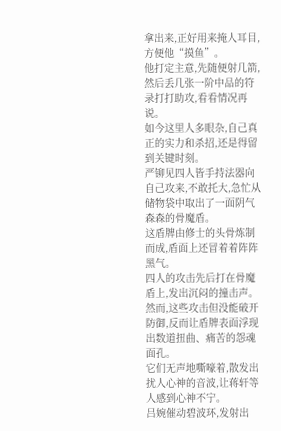拿出来,正好用来掩人耳目,方便他“摸鱼”。
他打定主意,先随便射几箭,然后丢几张一阶中品的符录打打助攻,看看情况再说。
如今这里人多眼杂,自己真正的实力和杀招,还是得留到关键时刻。
严铆见四人皆手持法器向自己攻来,不敢托大,急忙从储物袋中取出了一面阴气森森的骨魔盾。
这盾牌由修士的头骨炼制而成,盾面上还冒着着阵阵黑气。
四人的攻击先后打在骨魔盾上,发出沉闷的撞击声。
然而,这些攻击但没能破开防御,反而让盾牌表面浮现出数道扭曲、痛苦的怨魂面孔。
它们无声地嘶嚎着,散发出扰人心神的音波,让蒋轩等人感到心神不宁。
吕婉催动碧波环,发射出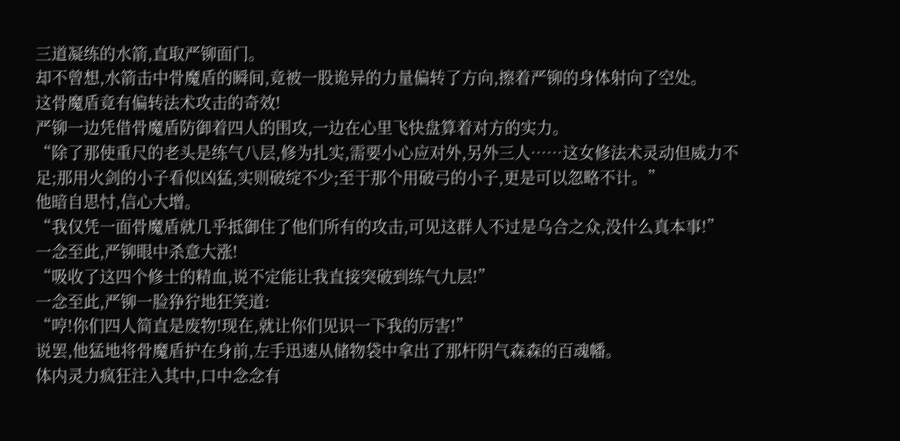三道凝练的水箭,直取严铆面门。
却不曾想,水箭击中骨魔盾的瞬间,竟被一股诡异的力量偏转了方向,擦着严铆的身体射向了空处。
这骨魔盾竟有偏转法术攻击的奇效!
严铆一边凭借骨魔盾防御着四人的围攻,一边在心里飞快盘算着对方的实力。
“除了那使重尺的老头是练气八层,修为扎实,需要小心应对外,另外三人……这女修法术灵动但威力不足;那用火剑的小子看似凶猛,实则破绽不少;至于那个用破弓的小子,更是可以忽略不计。”
他暗自思忖,信心大增。
“我仅凭一面骨魔盾就几乎抵御住了他们所有的攻击,可见这群人不过是乌合之众,没什么真本事!”
一念至此,严铆眼中杀意大涨!
“吸收了这四个修士的精血,说不定能让我直接突破到练气九层!”
一念至此,严铆一脸狰狞地狂笑道:
“哼!你们四人简直是废物!现在,就让你们见识一下我的厉害!”
说罢,他猛地将骨魔盾护在身前,左手迅速从储物袋中拿出了那杆阴气森森的百魂幡。
体内灵力疯狂注入其中,口中念念有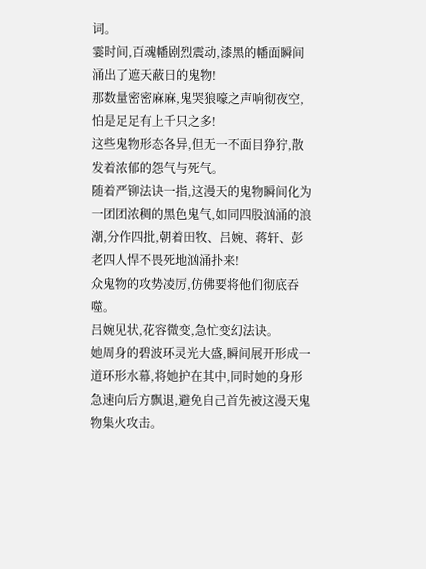词。
霎时间,百魂幡剧烈震动,漆黑的幡面瞬间涌出了遮天蔽日的鬼物!
那数量密密麻麻,鬼哭狼嚎之声响彻夜空,怕是足足有上千只之多!
这些鬼物形态各异,但无一不面目狰狞,散发着浓郁的怨气与死气。
随着严铆法诀一指,这漫天的鬼物瞬间化为一团团浓稠的黑色鬼气,如同四股汹涌的浪潮,分作四批,朝着田牧、吕婉、蒋轩、彭老四人悍不畏死地汹涌扑来!
众鬼物的攻势凌厉,仿佛要将他们彻底吞噬。
吕婉见状,花容微变,急忙变幻法诀。
她周身的碧波环灵光大盛,瞬间展开形成一道环形水幕,将她护在其中,同时她的身形急速向后方飘退,避免自己首先被这漫天鬼物集火攻击。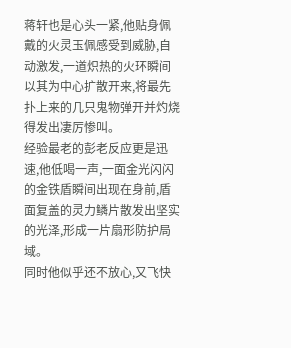蒋轩也是心头一紧,他贴身佩戴的火灵玉佩感受到威胁,自动激发,一道炽热的火环瞬间以其为中心扩散开来,将最先扑上来的几只鬼物弹开并灼烧得发出凄厉惨叫。
经验最老的彭老反应更是迅速,他低喝一声,一面金光闪闪的金铁盾瞬间出现在身前,盾面复盖的灵力鳞片散发出坚实的光泽,形成一片扇形防护局域。
同时他似乎还不放心,又飞快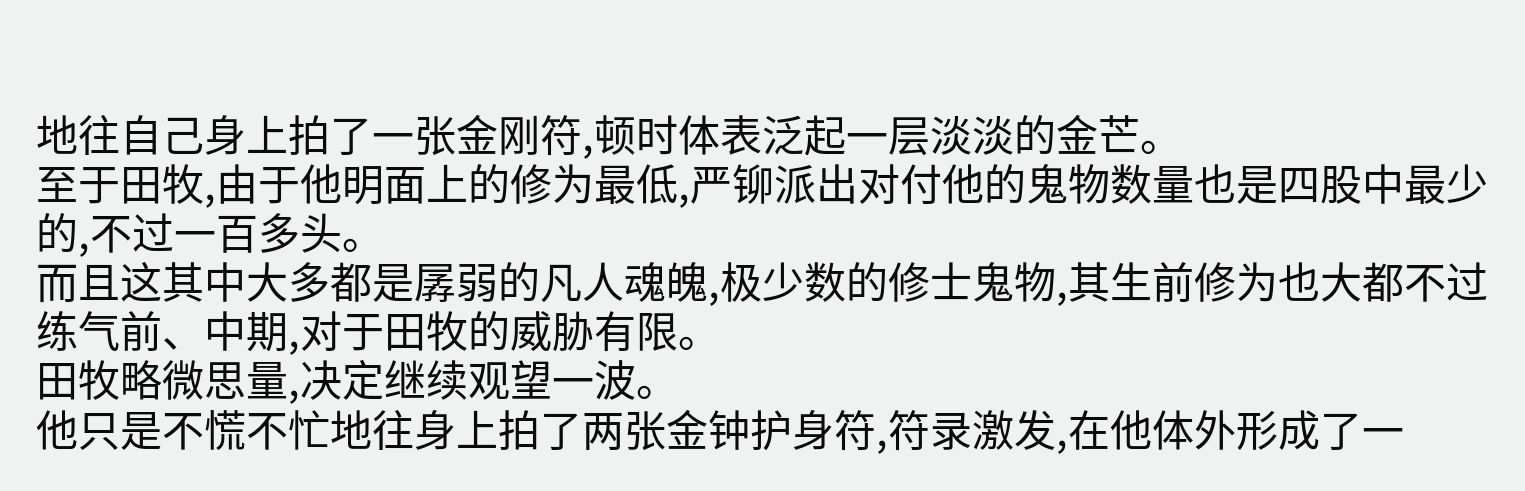地往自己身上拍了一张金刚符,顿时体表泛起一层淡淡的金芒。
至于田牧,由于他明面上的修为最低,严铆派出对付他的鬼物数量也是四股中最少的,不过一百多头。
而且这其中大多都是孱弱的凡人魂魄,极少数的修士鬼物,其生前修为也大都不过练气前、中期,对于田牧的威胁有限。
田牧略微思量,决定继续观望一波。
他只是不慌不忙地往身上拍了两张金钟护身符,符录激发,在他体外形成了一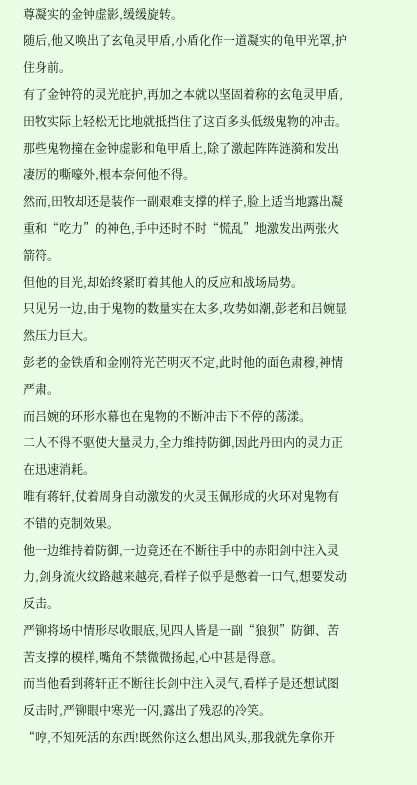尊凝实的金钟虚影,缓缓旋转。
随后,他又唤出了玄龟灵甲盾,小盾化作一道凝实的龟甲光罩,护住身前。
有了金钟符的灵光庇护,再加之本就以坚固着称的玄龟灵甲盾,田牧实际上轻松无比地就抵挡住了这百多头低级鬼物的冲击。
那些鬼物撞在金钟虚影和龟甲盾上,除了激起阵阵涟漪和发出凄厉的嘶嚎外,根本奈何他不得。
然而,田牧却还是装作一副艰难支撑的样子,脸上适当地露出凝重和“吃力”的神色,手中还时不时“慌乱”地激发出两张火箭符。
但他的目光,却始终紧盯着其他人的反应和战场局势。
只见另一边,由于鬼物的数量实在太多,攻势如潮,彭老和吕婉显然压力巨大。
彭老的金铁盾和金刚符光芒明灭不定,此时他的面色肃穆,神情严肃。
而吕婉的环形水幕也在鬼物的不断冲击下不停的荡漾。
二人不得不驱使大量灵力,全力维持防御,因此丹田内的灵力正在迅速消耗。
唯有蒋轩,仗着周身自动激发的火灵玉佩形成的火环对鬼物有不错的克制效果。
他一边维持着防御,一边竟还在不断往手中的赤阳剑中注入灵力,剑身流火纹路越来越亮,看样子似乎是憋着一口气,想要发动反击。
严铆将场中情形尽收眼底,见四人皆是一副“狼狈”防御、苦苦支撑的模样,嘴角不禁微微扬起,心中甚是得意。
而当他看到蒋轩正不断往长剑中注入灵气,看样子是还想试图反击时,严铆眼中寒光一闪,露出了残忍的冷笑。
“哼,不知死活的东西!既然你这么想出风头,那我就先拿你开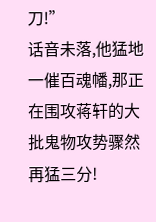刀!”
话音未落,他猛地一催百魂幡,那正在围攻蒋轩的大批鬼物攻势骤然再猛三分!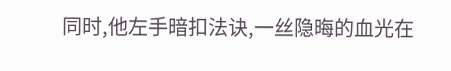同时,他左手暗扣法诀,一丝隐晦的血光在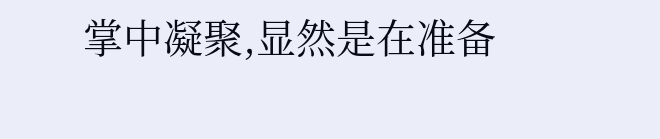掌中凝聚,显然是在准备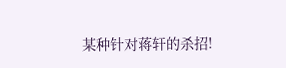某种针对蒋轩的杀招!